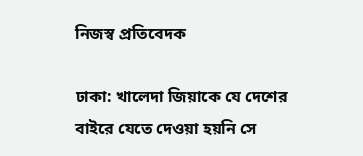নিজস্ব প্রতিবেদক

ঢাকা: খালেদা জিয়াকে যে দেশের বাইরে যেতে দেওয়া হয়নি সে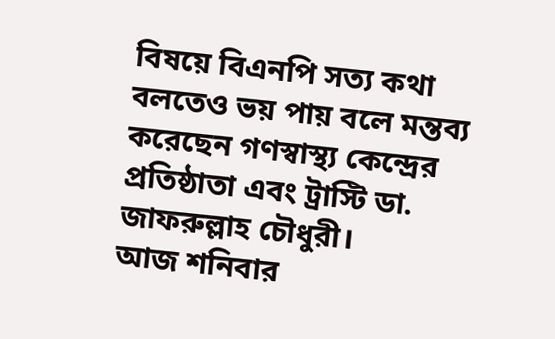বিষয়ে বিএনপি সত্য কথা বলতেও ভয় পায় বলে মন্তব্য করেছেন গণস্বাস্থ্য কেন্দ্রের প্রতিষ্ঠাতা এবং ট্রাস্টি ডা. জাফরুল্লাহ চৌধুরী।
আজ শনিবার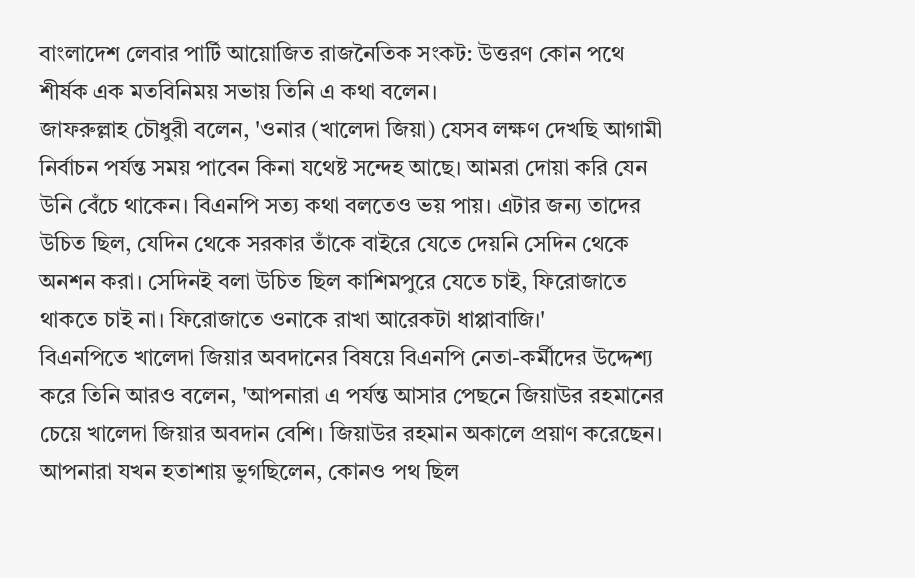বাংলাদেশ লেবার পার্টি আয়োজিত রাজনৈতিক সংকট: উত্তরণ কোন পথে শীর্ষক এক মতবিনিময় সভায় তিনি এ কথা বলেন।
জাফরুল্লাহ চৌধুরী বলেন, 'ওনার (খালেদা জিয়া) যেসব লক্ষণ দেখছি আগামী নির্বাচন পর্যন্ত সময় পাবেন কিনা যথেষ্ট সন্দেহ আছে। আমরা দোয়া করি যেন উনি বেঁচে থাকেন। বিএনপি সত্য কথা বলতেও ভয় পায়। এটার জন্য তাদের উচিত ছিল, যেদিন থেকে সরকার তাঁকে বাইরে যেতে দেয়নি সেদিন থেকে অনশন করা। সেদিনই বলা উচিত ছিল কাশিমপুরে যেতে চাই, ফিরোজাতে থাকতে চাই না। ফিরোজাতে ওনাকে রাখা আরেকটা ধাপ্পাবাজি।'
বিএনপিতে খালেদা জিয়ার অবদানের বিষয়ে বিএনপি নেতা-কর্মীদের উদ্দেশ্য করে তিনি আরও বলেন, 'আপনারা এ পর্যন্ত আসার পেছনে জিয়াউর রহমানের চেয়ে খালেদা জিয়ার অবদান বেশি। জিয়াউর রহমান অকালে প্রয়াণ করেছেন। আপনারা যখন হতাশায় ভুগছিলেন, কোনও পথ ছিল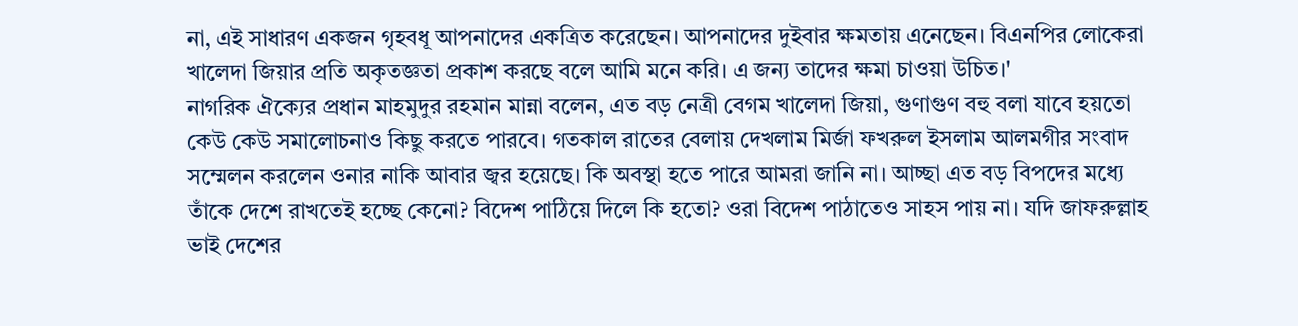না, এই সাধারণ একজন গৃহবধূ আপনাদের একত্রিত করেছেন। আপনাদের দুইবার ক্ষমতায় এনেছেন। বিএনপির লোকেরা খালেদা জিয়ার প্রতি অকৃতজ্ঞতা প্রকাশ করছে বলে আমি মনে করি। এ জন্য তাদের ক্ষমা চাওয়া উচিত।'
নাগরিক ঐক্যের প্রধান মাহমুদুর রহমান মান্না বলেন, এত বড় নেত্রী বেগম খালেদা জিয়া, গুণাগুণ বহু বলা যাবে হয়তো কেউ কেউ সমালোচনাও কিছু করতে পারবে। গতকাল রাতের বেলায় দেখলাম মির্জা ফখরুল ইসলাম আলমগীর সংবাদ সম্মেলন করলেন ওনার নাকি আবার জ্বর হয়েছে। কি অবস্থা হতে পারে আমরা জানি না। আচ্ছা এত বড় বিপদের মধ্যে তাঁকে দেশে রাখতেই হচ্ছে কেনো? বিদেশ পাঠিয়ে দিলে কি হতো? ওরা বিদেশ পাঠাতেও সাহস পায় না। যদি জাফরুল্লাহ ভাই দেশের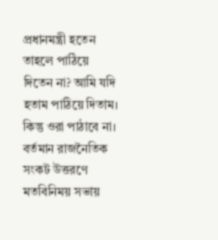প্রধানমন্ত্রী হতেন তাহলে পাঠিয়ে দিতেন না? আমি যদি হতাম পাঠিয়ে দিতাম। কিন্তু ওরা পাঠাবে না।
বর্তমান রাজনৈতিক সংকট উত্তরণে মতবিনিময় সভায়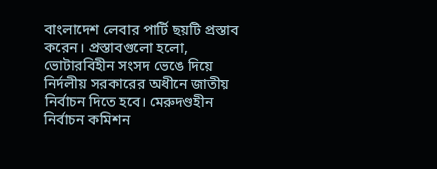বাংলাদেশ লেবার পার্টি ছয়টি প্রস্তাব করেন। প্রস্তাবগুলো হলো, ভোটারবিহীন সংসদ ভেঙে দিয়ে নির্দলীয় সরকারের অধীনে জাতীয় নির্বাচন দিতে হবে। মেরুদণ্ডহীন নির্বাচন কমিশন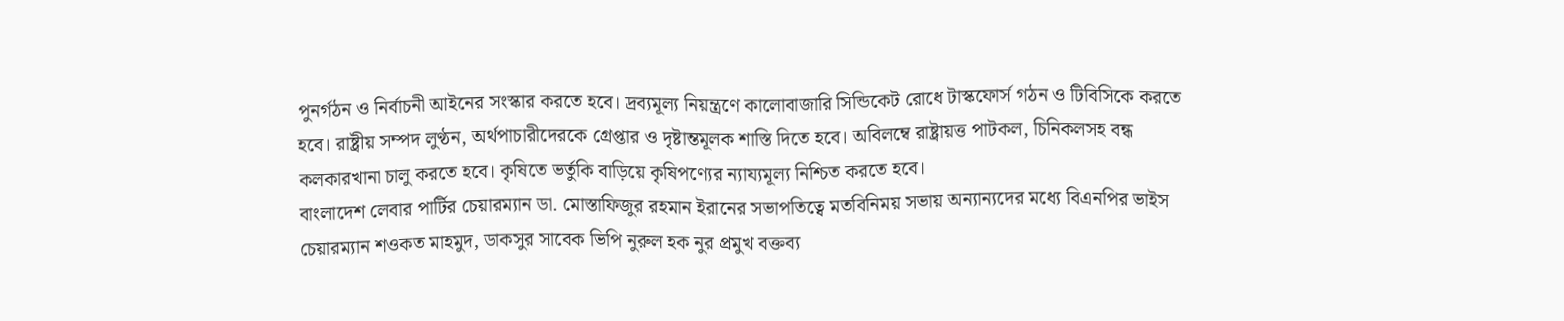পুনর্গঠন ও নির্বাচনী আইনের সংস্কার করতে হবে। দ্রব্যমূল্য নিয়ন্ত্রণে কালোবাজারি সিন্ডিকেট রোধে টাস্কফোর্স গঠন ও টিবিসিকে করতে হবে। রাষ্ট্রীয় সম্পদ লুণ্ঠন, অর্থপাচারীদেরকে গ্রেপ্তার ও দৃষ্টান্তমূলক শাস্তি দিতে হবে। অবিলম্বে রাষ্ট্রায়ত্ত পাটকল, চিনিকলসহ বন্ধ কলকারখানা চালু করতে হবে। কৃষিতে ভর্তুকি বাড়িয়ে কৃষিপণ্যের ন্যায্যমূল্য নিশ্চিত করতে হবে।
বাংলাদেশ লেবার পার্টির চেয়ারম্যান ডা. মোস্তাফিজুর রহমান ইরানের সভাপতিত্বে মতবিনিময় সভায় অন্যান্যদের মধ্যে বিএনপির ভাইস চেয়ারম্যান শওকত মাহমুদ, ডাকসুর সাবেক ভিপি নুরুল হক নুর প্রমুখ বক্তব্য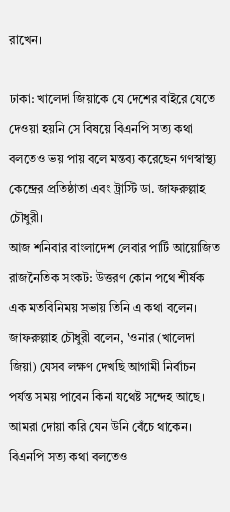রাখেন।

ঢাকা: খালেদা জিয়াকে যে দেশের বাইরে যেতে দেওয়া হয়নি সে বিষয়ে বিএনপি সত্য কথা বলতেও ভয় পায় বলে মন্তব্য করেছেন গণস্বাস্থ্য কেন্দ্রের প্রতিষ্ঠাতা এবং ট্রাস্টি ডা. জাফরুল্লাহ চৌধুরী।
আজ শনিবার বাংলাদেশ লেবার পার্টি আয়োজিত রাজনৈতিক সংকট: উত্তরণ কোন পথে শীর্ষক এক মতবিনিময় সভায় তিনি এ কথা বলেন।
জাফরুল্লাহ চৌধুরী বলেন, 'ওনার (খালেদা জিয়া) যেসব লক্ষণ দেখছি আগামী নির্বাচন পর্যন্ত সময় পাবেন কিনা যথেষ্ট সন্দেহ আছে। আমরা দোয়া করি যেন উনি বেঁচে থাকেন। বিএনপি সত্য কথা বলতেও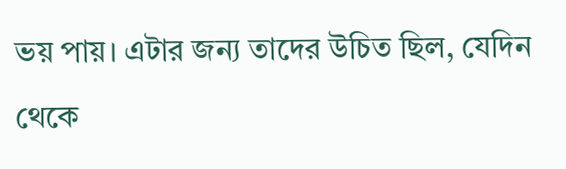ভয় পায়। এটার জন্য তাদের উচিত ছিল, যেদিন থেকে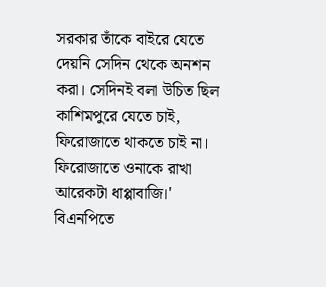সরকার তাঁকে বাইরে যেতে দেয়নি সেদিন থেকে অনশন করা। সেদিনই বলা উচিত ছিল কাশিমপুরে যেতে চাই, ফিরোজাতে থাকতে চাই না। ফিরোজাতে ওনাকে রাখা আরেকটা ধাপ্পাবাজি।'
বিএনপিতে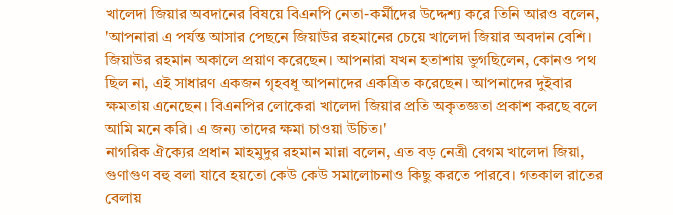খালেদা জিয়ার অবদানের বিষয়ে বিএনপি নেতা-কর্মীদের উদ্দেশ্য করে তিনি আরও বলেন, 'আপনারা এ পর্যন্ত আসার পেছনে জিয়াউর রহমানের চেয়ে খালেদা জিয়ার অবদান বেশি। জিয়াউর রহমান অকালে প্রয়াণ করেছেন। আপনারা যখন হতাশায় ভুগছিলেন, কোনও পথ ছিল না, এই সাধারণ একজন গৃহবধূ আপনাদের একত্রিত করেছেন। আপনাদের দুইবার ক্ষমতায় এনেছেন। বিএনপির লোকেরা খালেদা জিয়ার প্রতি অকৃতজ্ঞতা প্রকাশ করছে বলে আমি মনে করি। এ জন্য তাদের ক্ষমা চাওয়া উচিত।'
নাগরিক ঐক্যের প্রধান মাহমুদুর রহমান মান্না বলেন, এত বড় নেত্রী বেগম খালেদা জিয়া, গুণাগুণ বহু বলা যাবে হয়তো কেউ কেউ সমালোচনাও কিছু করতে পারবে। গতকাল রাতের বেলায়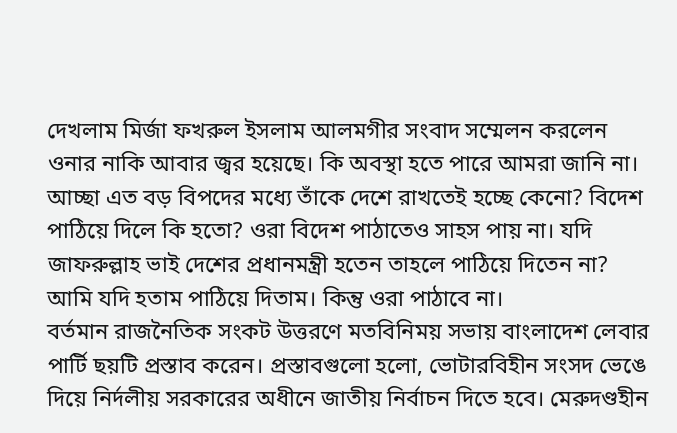দেখলাম মির্জা ফখরুল ইসলাম আলমগীর সংবাদ সম্মেলন করলেন ওনার নাকি আবার জ্বর হয়েছে। কি অবস্থা হতে পারে আমরা জানি না। আচ্ছা এত বড় বিপদের মধ্যে তাঁকে দেশে রাখতেই হচ্ছে কেনো? বিদেশ পাঠিয়ে দিলে কি হতো? ওরা বিদেশ পাঠাতেও সাহস পায় না। যদি জাফরুল্লাহ ভাই দেশের প্রধানমন্ত্রী হতেন তাহলে পাঠিয়ে দিতেন না? আমি যদি হতাম পাঠিয়ে দিতাম। কিন্তু ওরা পাঠাবে না।
বর্তমান রাজনৈতিক সংকট উত্তরণে মতবিনিময় সভায় বাংলাদেশ লেবার পার্টি ছয়টি প্রস্তাব করেন। প্রস্তাবগুলো হলো, ভোটারবিহীন সংসদ ভেঙে দিয়ে নির্দলীয় সরকারের অধীনে জাতীয় নির্বাচন দিতে হবে। মেরুদণ্ডহীন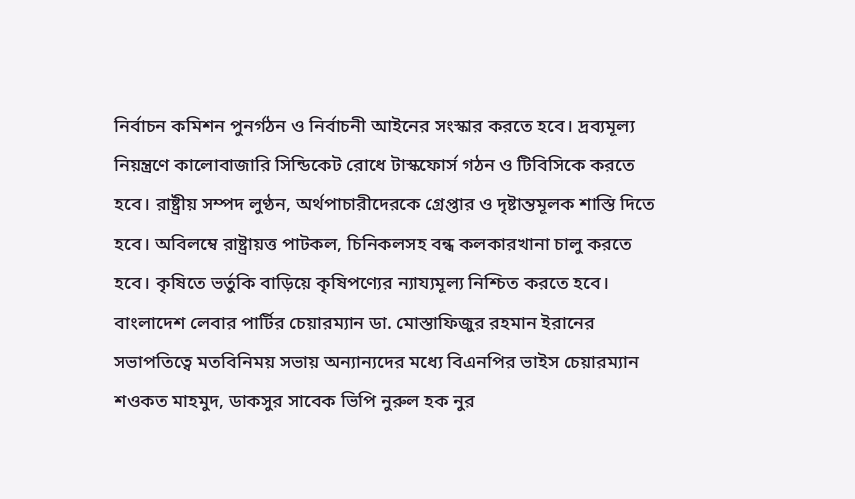নির্বাচন কমিশন পুনর্গঠন ও নির্বাচনী আইনের সংস্কার করতে হবে। দ্রব্যমূল্য নিয়ন্ত্রণে কালোবাজারি সিন্ডিকেট রোধে টাস্কফোর্স গঠন ও টিবিসিকে করতে হবে। রাষ্ট্রীয় সম্পদ লুণ্ঠন, অর্থপাচারীদেরকে গ্রেপ্তার ও দৃষ্টান্তমূলক শাস্তি দিতে হবে। অবিলম্বে রাষ্ট্রায়ত্ত পাটকল, চিনিকলসহ বন্ধ কলকারখানা চালু করতে হবে। কৃষিতে ভর্তুকি বাড়িয়ে কৃষিপণ্যের ন্যায্যমূল্য নিশ্চিত করতে হবে।
বাংলাদেশ লেবার পার্টির চেয়ারম্যান ডা. মোস্তাফিজুর রহমান ইরানের সভাপতিত্বে মতবিনিময় সভায় অন্যান্যদের মধ্যে বিএনপির ভাইস চেয়ারম্যান শওকত মাহমুদ, ডাকসুর সাবেক ভিপি নুরুল হক নুর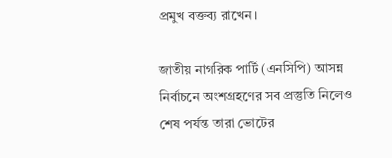প্রমুখ বক্তব্য রাখেন।

জাতীয় নাগরিক পার্টি (এনসিপি) আসন্ন নির্বাচনে অংশগ্রহণের সব প্রস্তুতি নিলেও শেষ পর্যন্ত তারা ভোটের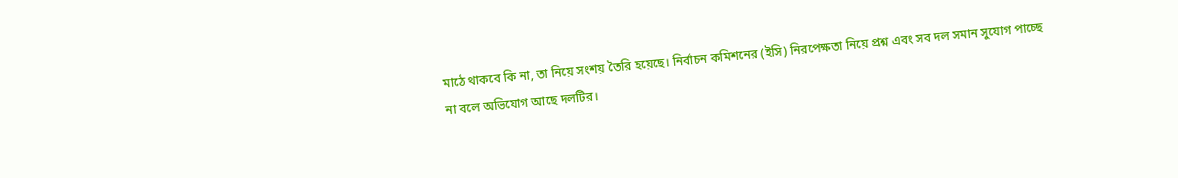মাঠে থাকবে কি না, তা নিয়ে সংশয় তৈরি হয়েছে। নির্বাচন কমিশনের (ইসি) নিরপেক্ষতা নিয়ে প্রশ্ন এবং সব দল সমান সুযোগ পাচ্ছে না বলে অভিযোগ আছে দলটির।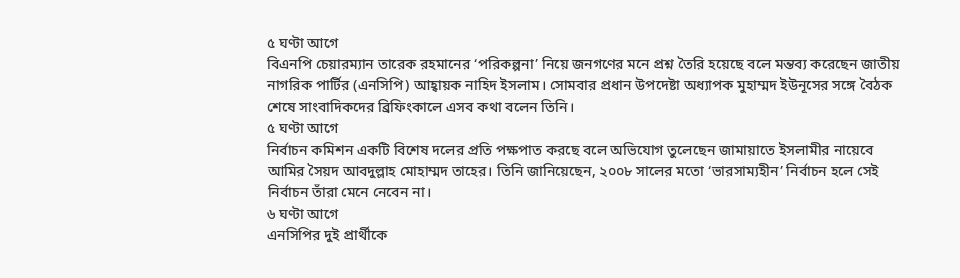৫ ঘণ্টা আগে
বিএনপি চেয়ারম্যান তারেক রহমানের ‘পরিকল্পনা’ নিয়ে জনগণের মনে প্রশ্ন তৈরি হয়েছে বলে মন্তব্য করেছেন জাতীয় নাগরিক পার্টির (এনসিপি) আহ্বায়ক নাহিদ ইসলাম। সোমবার প্রধান উপদেষ্টা অধ্যাপক মুহাম্মদ ইউনূসের সঙ্গে বৈঠক শেষে সাংবাদিকদের ব্রিফিংকালে এসব কথা বলেন তিনি।
৫ ঘণ্টা আগে
নির্বাচন কমিশন একটি বিশেষ দলের প্রতি পক্ষপাত করছে বলে অভিযোগ তুলেছেন জামায়াতে ইসলামীর নায়েবে আমির সৈয়দ আবদুল্লাহ মোহাম্মদ তাহের। তিনি জানিয়েছেন, ২০০৮ সালের মতো ‘ভারসাম্যহীন’ নির্বাচন হলে সেই নির্বাচন তাঁরা মেনে নেবেন না।
৬ ঘণ্টা আগে
এনসিপির দুই প্রার্থীকে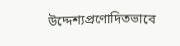উদ্দেশ্যপ্রণোদিতভাবে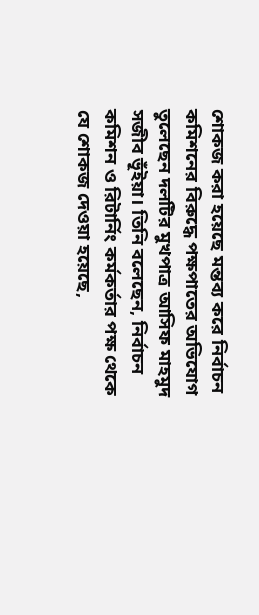শোকজ করা হয়েছে মন্তব্য করে নির্বাচন কমিশনের বিরুদ্ধে পক্ষপাতের অভিযোগ তুলেছেন দলটির মুখপাত্র আসিফ মাহমুদ সজীব ভূঁইয়া। তিনি বলেছেন, নির্বাচন কমিশন ও রিটার্নিং কর্মকর্তার পক্ষ থেকে যে শোকজ দেওয়া হয়েছে,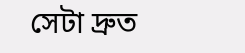সেটা দ্রুত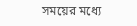সময়ের মধ্যে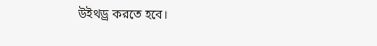উইথড্র করতে হবে।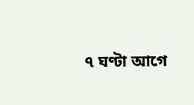৭ ঘণ্টা আগে